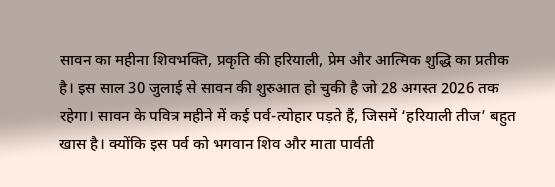सावन का महीना शिवभक्ति, प्रकृति की हरियाली, प्रेम और आत्मिक शुद्धि का प्रतीक है। इस साल 30 जुलाई से सावन की शुरुआत हो चुकी है जो 28 अगस्त 2026 तक रहेगा। सावन के पवित्र महीने में कई पर्व-त्योहार पड़ते हैं, जिसमें ‘हरियाली तीज’ बहुत खास है। क्योंकि इस पर्व को भगवान शिव और माता पार्वती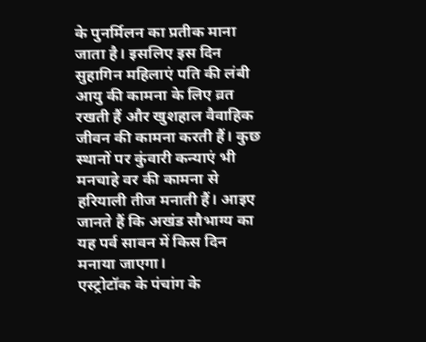के पुनर्मिलन का प्रतीक माना जाता है। इसलिए इस दिन सुहागिन महिलाएं पति की लंबी आयु की कामना के लिए व्रत रखती हैं और खुशहाल वैवाहिक जीवन की कामना करती हैं। कुछ स्थानों पर कुंवारी कन्याएं भी मनचाहे वर की कामना से हरियाली तीज मनाती हैं। आइए जानते हैं कि अखंड सौभाग्य का यह पर्व सावन में किस दिन मनाया जाएगा।
एस्ट्रोटॉक के पंचांग के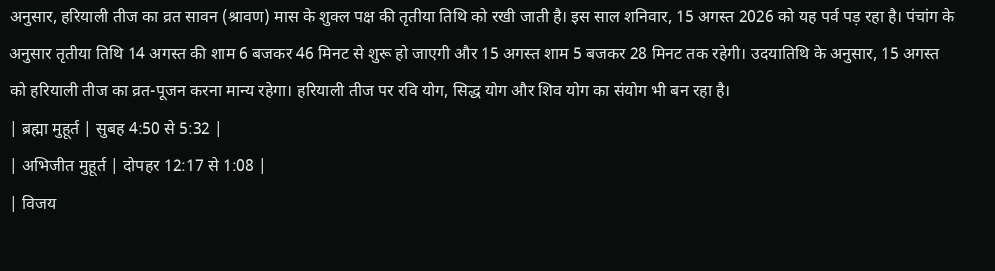अनुसार, हरियाली तीज का व्रत सावन (श्रावण) मास के शुक्ल पक्ष की तृतीया तिथि को रखी जाती है। इस साल शनिवार, 15 अगस्त 2026 को यह पर्व पड़ रहा है। पंचांग के अनुसार तृतीया तिथि 14 अगस्त की शाम 6 बजकर 46 मिनट से शुरू हो जाएगी और 15 अगस्त शाम 5 बजकर 28 मिनट तक रहेगी। उदयातिथि के अनुसार, 15 अगस्त को हरियाली तीज का व्रत-पूजन करना मान्य रहेगा। हरियाली तीज पर रवि योग, सिद्ध योग और शिव योग का संयोग भी बन रहा है।
| ब्रह्मा मुहूर्त | सुबह 4:50 से 5:32 |
| अभिजीत मुहूर्त | दोपहर 12:17 से 1:08 |
| विजय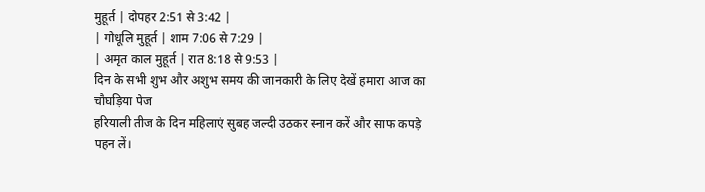मुहूर्त | दोपहर 2:51 से 3:42 |
| गोधूलि मुहूर्त | शाम 7:06 से 7:29 |
| अमृत काल मुहूर्त | रात 8:18 से 9:53 |
दिन के सभी शुभ और अशुभ समय की जानकारी के लिए देखें हमारा आज का चौघड़िया पेज
हरियाली तीज के दिन महिलाएं सुबह जल्दी उठकर स्नान करें और साफ कपड़े पहन लें।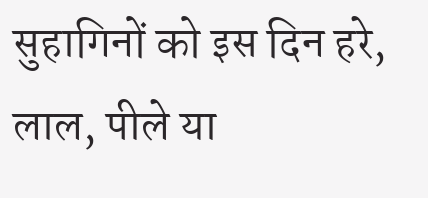सुहागिनों को इस दिन हरे, लाल, पीले या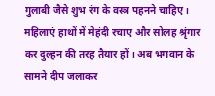गुलाबी जैसे शुभ रंग के वस्त्र पहनने चाहिए। महिलाएं हाथों में मेहंदी रचाए और सोलह श्रृंगार कर दुल्हन की तरह तैयार हों। अब भगवान के सामने दीप जलाकर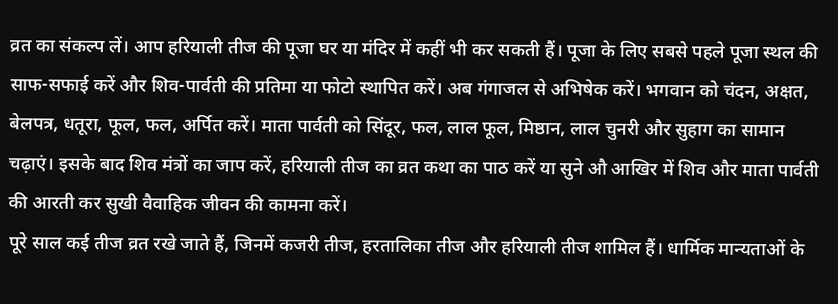व्रत का संकल्प लें। आप हरियाली तीज की पूजा घर या मंदिर में कहीं भी कर सकती हैं। पूजा के लिए सबसे पहले पूजा स्थल की साफ-सफाई करें और शिव-पार्वती की प्रतिमा या फोटो स्थापित करें। अब गंगाजल से अभिषेक करें। भगवान को चंदन, अक्षत, बेलपत्र, धतूरा, फूल, फल, अर्पित करें। माता पार्वती को सिंदूर, फल, लाल फूल, मिष्ठान, लाल चुनरी और सुहाग का सामान चढ़ाएं। इसके बाद शिव मंत्रों का जाप करें, हरियाली तीज का व्रत कथा का पाठ करें या सुने औ आखिर में शिव और माता पार्वती की आरती कर सुखी वैवाहिक जीवन की कामना करें।
पूरे साल कई तीज व्रत रखे जाते हैं, जिनमें कजरी तीज, हरतालिका तीज और हरियाली तीज शामिल हैं। धार्मिक मान्यताओं के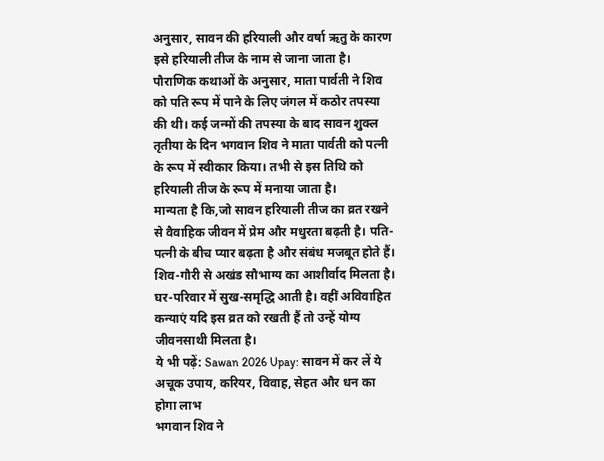अनुसार, सावन की हरियाली और वर्षा ऋतु के कारण इसे हरियाली तीज के नाम से जाना जाता है। पौराणिक कथाओं के अनुसार, माता पार्वती ने शिव को पति रूप में पाने के लिए जंगल में कठोर तपस्या की थी। कई जन्मों की तपस्या के बाद सावन शुक्ल तृतीया के दिन भगवान शिव ने माता पार्वती को पत्नी के रूप में स्वीकार किया। तभी से इस तिथि को हरियाली तीज के रूप में मनाया जाता है।
मान्यता है कि,जो सावन हरियाली तीज का व्रत रखने से वैवाहिक जीवन में प्रेम और मधुरता बढ़ती है। पति-पत्नी के बीच प्यार बढ़ता है और संबंध मजबूत होते हैं। शिव-गौरी से अखंड सौभाग्य का आशीर्वाद मिलता है। घर-परिवार में सुख-समृद्धि आती है। वहीं अविवाहित कन्याएं यदि इस व्रत को रखती हैं तो उन्हें योग्य जीवनसाथी मिलता है।
ये भी पढ़ें: Sawan 2026 Upay: सावन में कर लें ये अचूक उपाय, करियर, विवाह, सेहत और धन का होगा लाभ
भगवान शिव ने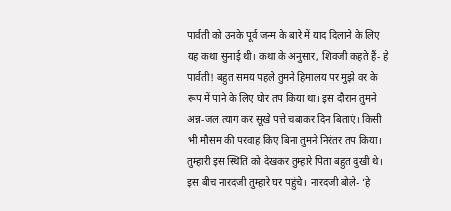पार्वती को उनके पूर्व जन्म के बारे में याद दिलाने के लिए यह कथा सुनाई थी। कथा के अनुसार, शिवजी कहते हैं- हे पार्वती! बहुत समय पहले तुमने हिमालय पर मुझे वर के रूप में पाने के लिए घोर तप किया था। इस दौरान तुमने अन्न-जल त्याग कर सूखे पत्ते चबाकर दिन बिताएं। किसी भी मौसम की परवाह किए बिना तुमने निरंतर तप किया। तुम्हारी इस स्थिति को देखकर तुम्हारे पिता बहुत दुखी थे। इस बीच नारदजी तुम्हारे घर पहुंचे। नारदजी बोले- ‘हे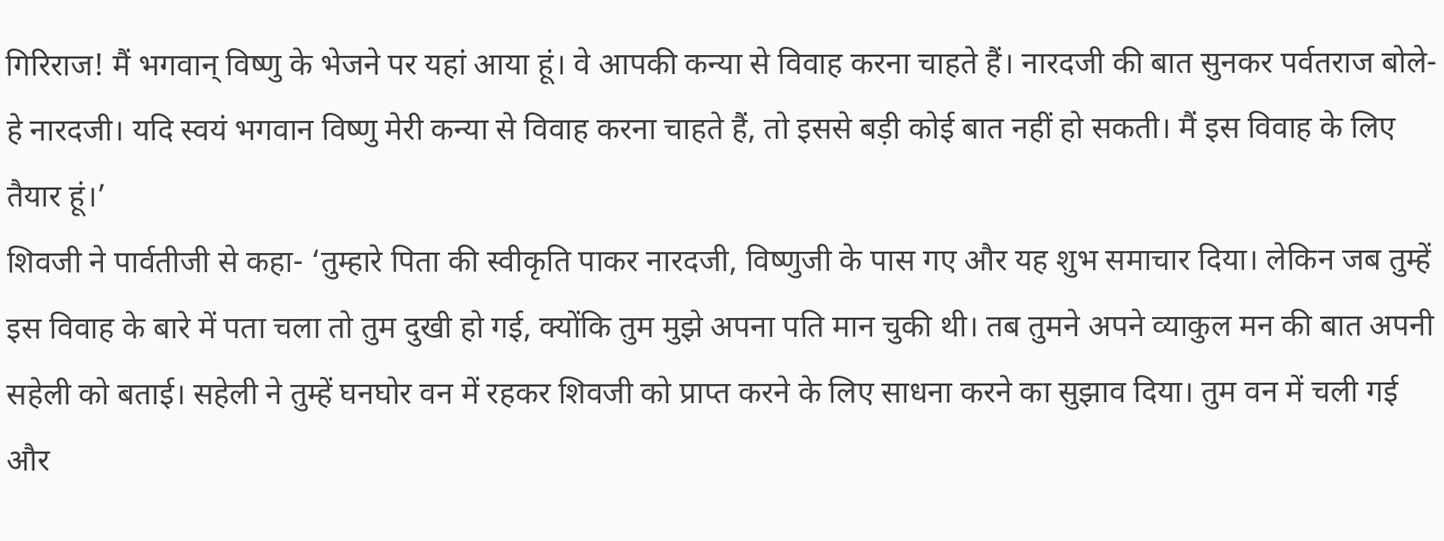गिरिराज! मैं भगवान् विष्णु के भेजने पर यहां आया हूं। वे आपकी कन्या से विवाह करना चाहते हैं। नारदजी की बात सुनकर पर्वतराज बोले- हे नारदजी। यदि स्वयं भगवान विष्णु मेरी कन्या से विवाह करना चाहते हैं, तो इससे बड़ी कोई बात नहीं हो सकती। मैं इस विवाह के लिए तैयार हूं।’
शिवजी ने पार्वतीजी से कहा- ‘तुम्हारे पिता की स्वीकृति पाकर नारदजी, विष्णुजी के पास गए और यह शुभ समाचार दिया। लेकिन जब तुम्हें इस विवाह के बारे में पता चला तो तुम दुखी हो गई, क्योंकि तुम मुझे अपना पति मान चुकी थी। तब तुमने अपने व्याकुल मन की बात अपनी सहेली को बताई। सहेली ने तुम्हें घनघोर वन में रहकर शिवजी को प्राप्त करने के लिए साधना करने का सुझाव दिया। तुम वन में चली गई और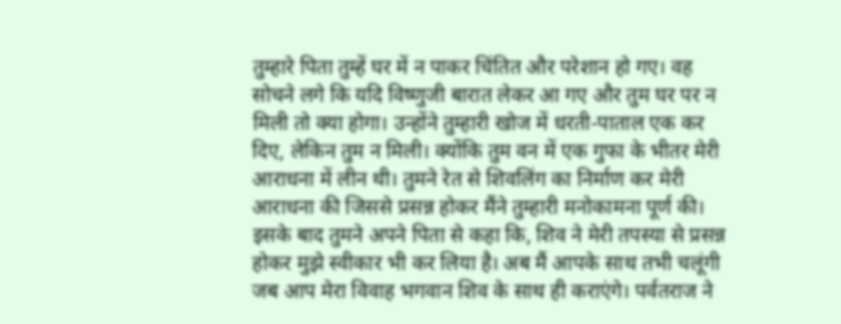तुम्हारे पिता तुम्हें घर में न पाकर चिंतित और परेशान हो गए। वह सोचने लगे कि यदि विष्णुजी बारात लेकर आ गए और तुम घर पर न मिली तो क्या होगा। उन्होंने तुम्हारी खोज में धरती-पाताल एक कर दिए, लेकिन तुम न मिली। क्योंकि तुम वन में एक गुफा के भीतर मेरी आराधना में लीन थी। तुमने रेत से शिवलिंग का निर्माण कर मेरी आराधना की जिससे प्रसन्न होकर मैंने तुम्हारी मनोकामना पूर्ण की। इसके बाद तुमने अपने पिता से कहा कि, शिव ने मेरी तपस्या से प्रसन्न होकर मुझे स्वीकार भी कर लिया है। अब मैं आपके साथ तभी चलूंगी जब आप मेरा विवाह भगवान शिव के साथ ही कराएंगे। पर्वतराज ने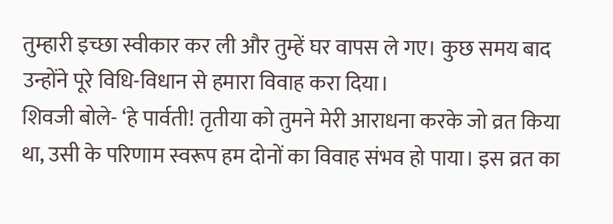तुम्हारी इच्छा स्वीकार कर ली और तुम्हें घर वापस ले गए। कुछ समय बाद उन्होंने पूरे विधि-विधान से हमारा विवाह करा दिया।
शिवजी बोले- ‘हे पार्वती! तृतीया को तुमने मेरी आराधना करके जो व्रत किया था, उसी के परिणाम स्वरूप हम दोनों का विवाह संभव हो पाया। इस व्रत का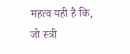महत्व यही है कि, जो स्त्री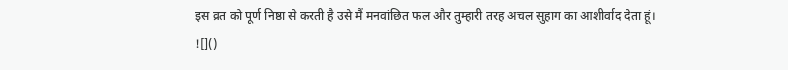इस व्रत को पूर्ण निष्ठा से करती है उसे मैं मनवांछित फल और तुम्हारी तरह अचल सुहाग का आशीर्वाद देता हूं।
![]()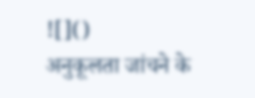![]()
अनुकूलता जांचने के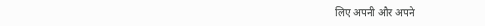लिए अपनी और अपने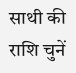साथी की राशि चुनें